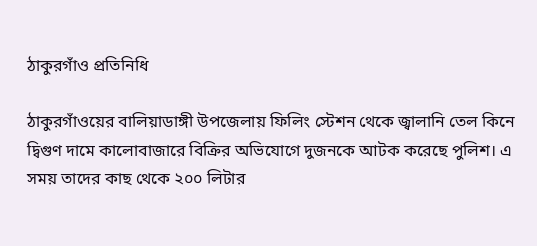ঠাকুরগাঁও প্রতিনিধি

ঠাকুরগাঁওয়ের বালিয়াডাঙ্গী উপজেলায় ফিলিং স্টেশন থেকে জ্বালানি তেল কিনে দ্বিগুণ দামে কালোবাজারে বিক্রির অভিযোগে দুজনকে আটক করেছে পুলিশ। এ সময় তাদের কাছ থেকে ২০০ লিটার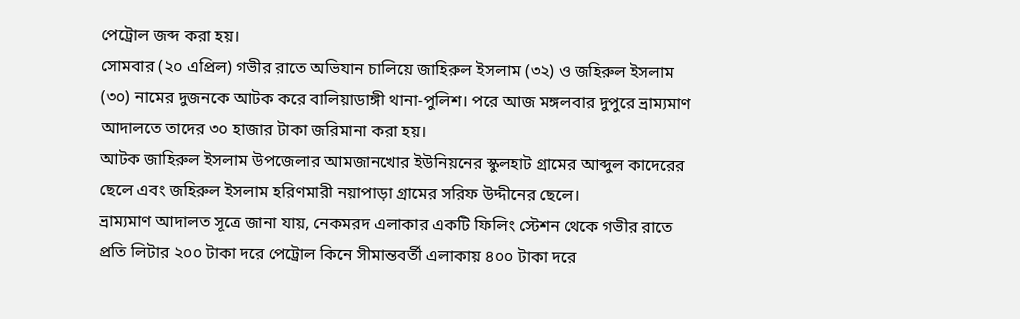পেট্রোল জব্দ করা হয়।
সোমবার (২০ এপ্রিল) গভীর রাতে অভিযান চালিয়ে জাহিরুল ইসলাম (৩২) ও জহিরুল ইসলাম (৩০) নামের দুজনকে আটক করে বালিয়াডাঙ্গী থানা-পুলিশ। পরে আজ মঙ্গলবার দুপুরে ভ্রাম্যমাণ আদালতে তাদের ৩০ হাজার টাকা জরিমানা করা হয়।
আটক জাহিরুল ইসলাম উপজেলার আমজানখোর ইউনিয়নের স্কুলহাট গ্রামের আব্দুল কাদেরের ছেলে এবং জহিরুল ইসলাম হরিণমারী নয়াপাড়া গ্রামের সরিফ উদ্দীনের ছেলে।
ভ্রাম্যমাণ আদালত সূত্রে জানা যায়, নেকমরদ এলাকার একটি ফিলিং স্টেশন থেকে গভীর রাতে প্রতি লিটার ২০০ টাকা দরে পেট্রোল কিনে সীমান্তবর্তী এলাকায় ৪০০ টাকা দরে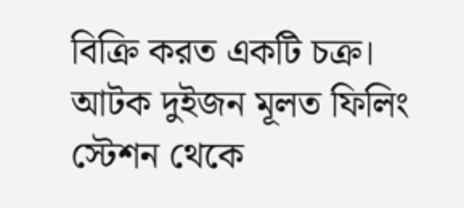বিক্রি করত একটি চক্র। আটক দুইজন মূলত ফিলিং স্টেশন থেকে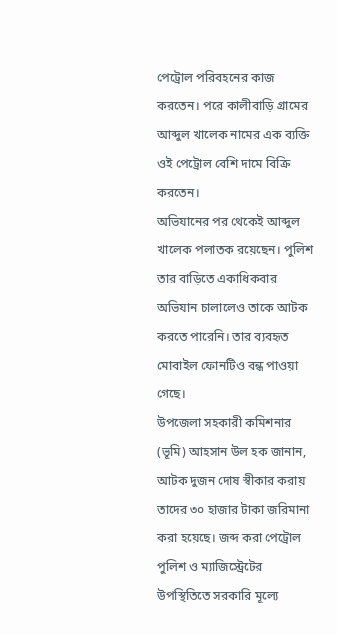পেট্রোল পরিবহনের কাজ করতেন। পরে কালীবাড়ি গ্রামের আব্দুল খালেক নামের এক ব্যক্তি ওই পেট্রোল বেশি দামে বিক্রি করতেন।
অভিযানের পর থেকেই আব্দুল খালেক পলাতক রয়েছেন। পুলিশ তার বাড়িতে একাধিকবার অভিযান চালালেও তাকে আটক করতে পারেনি। তার ব্যবহৃত মোবাইল ফোনটিও বন্ধ পাওয়া গেছে।
উপজেলা সহকারী কমিশনার (ভূমি) আহসান উল হক জানান, আটক দুজন দোষ স্বীকার করায় তাদের ৩০ হাজার টাকা জরিমানা করা হয়েছে। জব্দ করা পেট্রোল পুলিশ ও ম্যাজিস্ট্রেটের উপস্থিতিতে সরকারি মূল্যে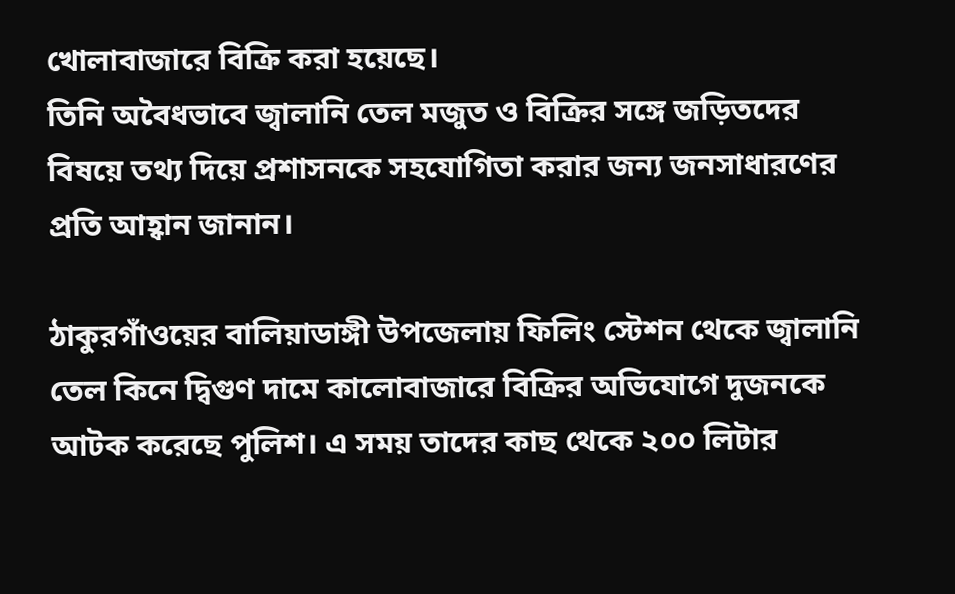খোলাবাজারে বিক্রি করা হয়েছে।
তিনি অবৈধভাবে জ্বালানি তেল মজুত ও বিক্রির সঙ্গে জড়িতদের বিষয়ে তথ্য দিয়ে প্রশাসনকে সহযোগিতা করার জন্য জনসাধারণের প্রতি আহ্বান জানান।

ঠাকুরগাঁওয়ের বালিয়াডাঙ্গী উপজেলায় ফিলিং স্টেশন থেকে জ্বালানি তেল কিনে দ্বিগুণ দামে কালোবাজারে বিক্রির অভিযোগে দুজনকে আটক করেছে পুলিশ। এ সময় তাদের কাছ থেকে ২০০ লিটার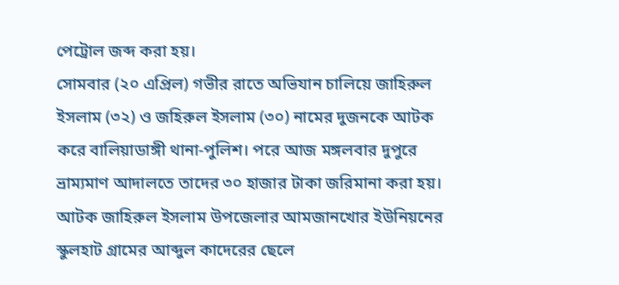পেট্রোল জব্দ করা হয়।
সোমবার (২০ এপ্রিল) গভীর রাতে অভিযান চালিয়ে জাহিরুল ইসলাম (৩২) ও জহিরুল ইসলাম (৩০) নামের দুজনকে আটক করে বালিয়াডাঙ্গী থানা-পুলিশ। পরে আজ মঙ্গলবার দুপুরে ভ্রাম্যমাণ আদালতে তাদের ৩০ হাজার টাকা জরিমানা করা হয়।
আটক জাহিরুল ইসলাম উপজেলার আমজানখোর ইউনিয়নের স্কুলহাট গ্রামের আব্দুল কাদেরের ছেলে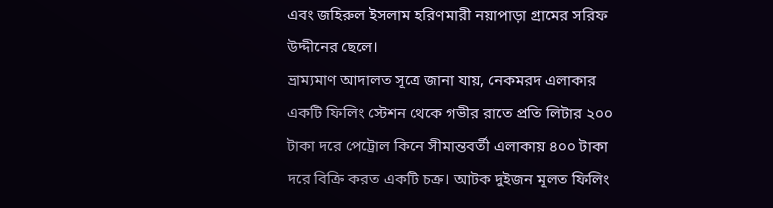এবং জহিরুল ইসলাম হরিণমারী নয়াপাড়া গ্রামের সরিফ উদ্দীনের ছেলে।
ভ্রাম্যমাণ আদালত সূত্রে জানা যায়, নেকমরদ এলাকার একটি ফিলিং স্টেশন থেকে গভীর রাতে প্রতি লিটার ২০০ টাকা দরে পেট্রোল কিনে সীমান্তবর্তী এলাকায় ৪০০ টাকা দরে বিক্রি করত একটি চক্র। আটক দুইজন মূলত ফিলিং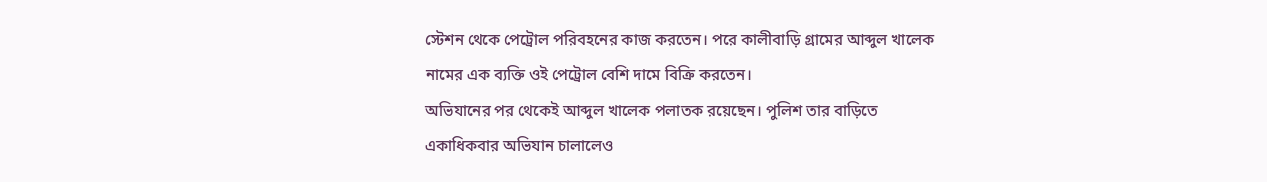স্টেশন থেকে পেট্রোল পরিবহনের কাজ করতেন। পরে কালীবাড়ি গ্রামের আব্দুল খালেক নামের এক ব্যক্তি ওই পেট্রোল বেশি দামে বিক্রি করতেন।
অভিযানের পর থেকেই আব্দুল খালেক পলাতক রয়েছেন। পুলিশ তার বাড়িতে একাধিকবার অভিযান চালালেও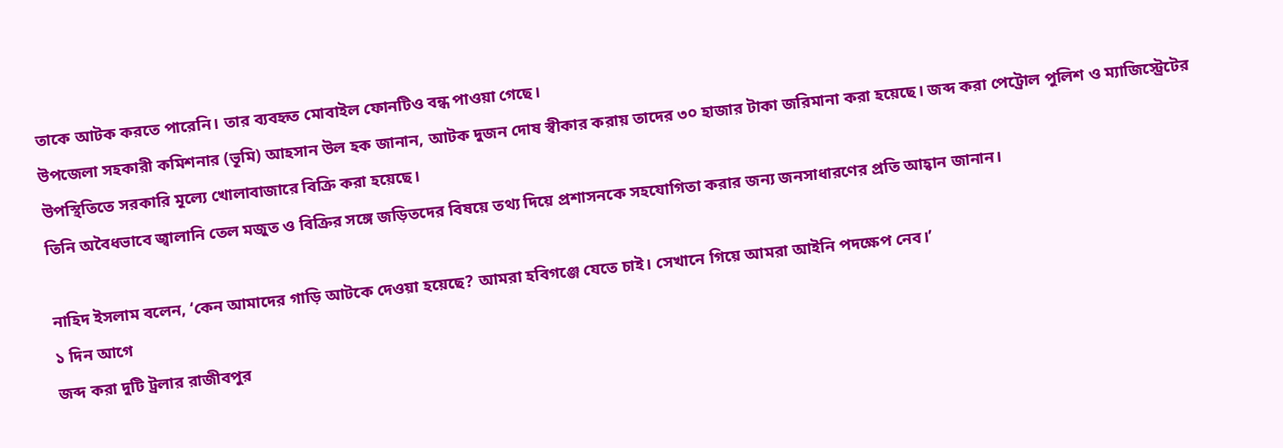তাকে আটক করতে পারেনি। তার ব্যবহৃত মোবাইল ফোনটিও বন্ধ পাওয়া গেছে।
উপজেলা সহকারী কমিশনার (ভূমি) আহসান উল হক জানান, আটক দুজন দোষ স্বীকার করায় তাদের ৩০ হাজার টাকা জরিমানা করা হয়েছে। জব্দ করা পেট্রোল পুলিশ ও ম্যাজিস্ট্রেটের উপস্থিতিতে সরকারি মূল্যে খোলাবাজারে বিক্রি করা হয়েছে।
তিনি অবৈধভাবে জ্বালানি তেল মজুত ও বিক্রির সঙ্গে জড়িতদের বিষয়ে তথ্য দিয়ে প্রশাসনকে সহযোগিতা করার জন্য জনসাধারণের প্রতি আহ্বান জানান।

নাহিদ ইসলাম বলেন, ‘কেন আমাদের গাড়ি আটকে দেওয়া হয়েছে? আমরা হবিগঞ্জে যেতে চাই। সেখানে গিয়ে আমরা আইনি পদক্ষেপ নেব।’
১ দিন আগে
জব্দ করা দুটি ট্রলার রাজীবপুর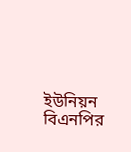ইউনিয়ন বিএনপির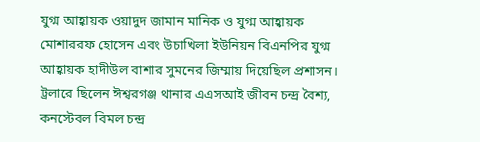যুগ্ম আহ্বায়ক ওয়াদুদ জামান মানিক ও যুগ্ম আহ্বায়ক মোশাররফ হোসেন এবং উচাখিলা ইউনিয়ন বিএনপির যুগ্ম আহ্বায়ক হাদীউল বাশার সুমনের জিম্মায় দিয়েছিল প্রশাসন। ট্রলারে ছিলেন ঈশ্বরগঞ্জ থানার এএসআই জীবন চন্দ্র বৈশ্য, কনস্টেবল বিমল চন্দ্র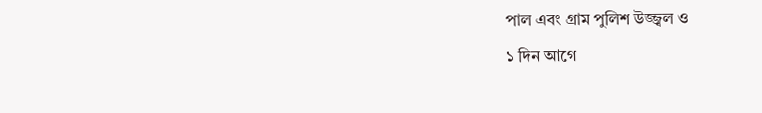পাল এবং গ্রাম পুলিশ উজ্জ্বল ও
১ দিন আগে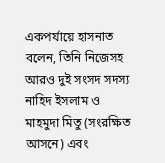একপর্যায়ে হাসনাত বলেন, তিনি নিজেসহ আরও দুই সংসদ সদস্য নাহিদ ইসলাম ও মাহমুদা মিতু (সংরক্ষিত আসনে) এবং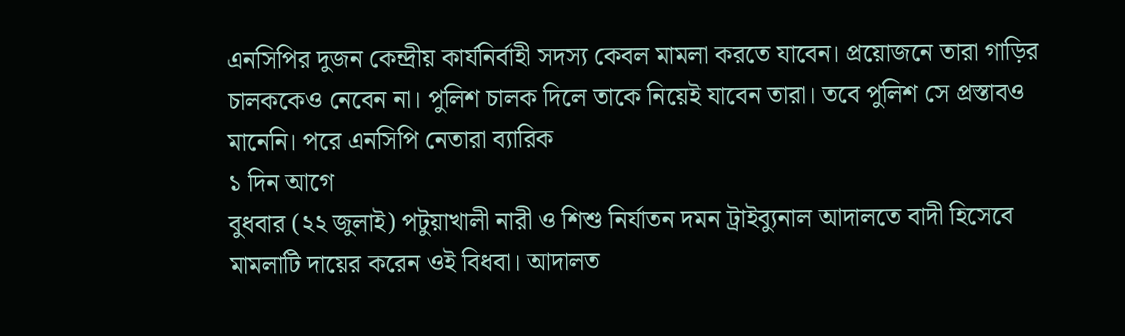এনসিপির দুজন কেন্দ্রীয় কার্যনির্বাহী সদস্য কেবল মামলা করতে যাবেন। প্রয়োজনে তারা গাড়ির চালককেও নেবেন না। পুলিশ চালক দিলে তাকে নিয়েই যাবেন তারা। তবে পুলিশ সে প্রস্তাবও মানেনি। পরে এনসিপি নেতারা ব্যারিক
১ দিন আগে
বুধবার (২২ জুলাই) পটুয়াখালী নারী ও শিশু নির্যাতন দমন ট্রাইব্যুনাল আদালতে বাদী হিসেবে মামলাটি দায়ের করেন ওই বিধবা। আদালত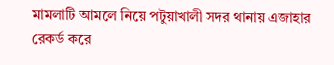মামলাটি আমলে নিয়ে পটুয়াখালী সদর থানায় এজাহার রেকর্ড করে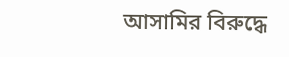আসামির বিরুদ্ধে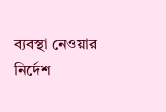ব্যবস্থা নেওয়ার নির্দেশ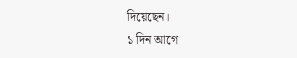দিয়েছেন।
১ দিন আগে